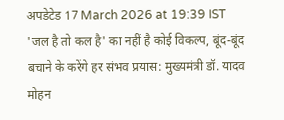अपडेटेड 17 March 2026 at 19:39 IST
'जल है तो कल है' का नहीं है कोई विकल्प, बूंद-बूंद बचाने के करेंगे हर संभव प्रयास: मुख्यमंत्री डॉ. यादव
मोहन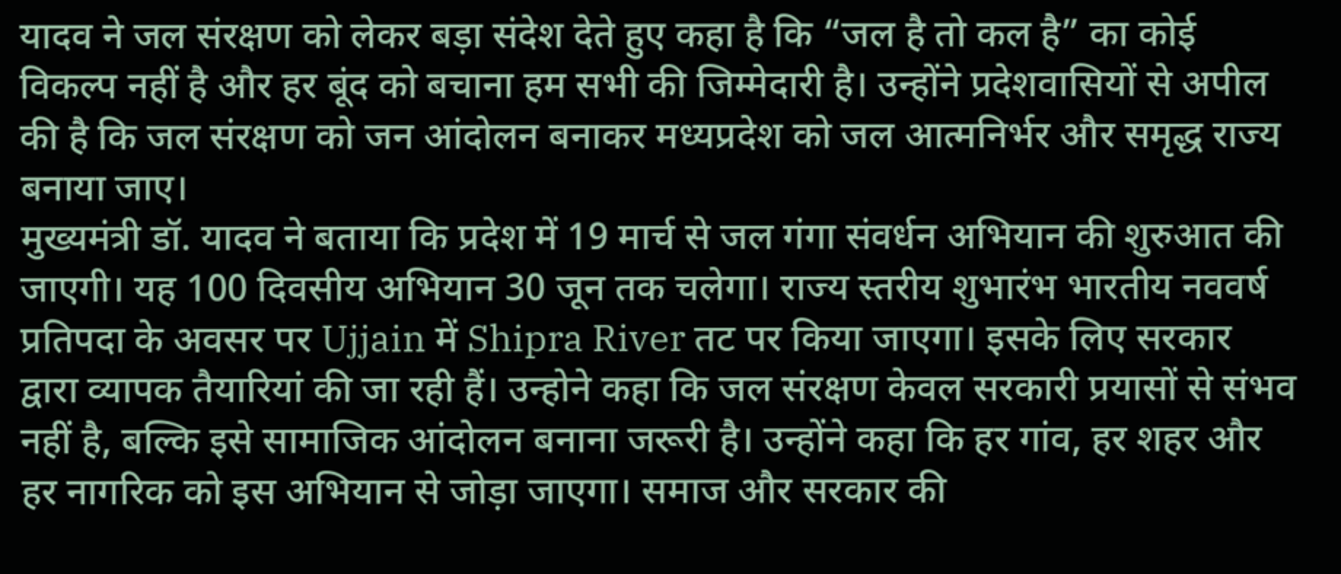यादव ने जल संरक्षण को लेकर बड़ा संदेश देते हुए कहा है कि “जल है तो कल है” का कोई विकल्प नहीं है और हर बूंद को बचाना हम सभी की जिम्मेदारी है। उन्होंने प्रदेशवासियों से अपील की है कि जल संरक्षण को जन आंदोलन बनाकर मध्यप्रदेश को जल आत्मनिर्भर और समृद्ध राज्य बनाया जाए।
मुख्यमंत्री डॉ. यादव ने बताया कि प्रदेश में 19 मार्च से जल गंगा संवर्धन अभियान की शुरुआत की जाएगी। यह 100 दिवसीय अभियान 30 जून तक चलेगा। राज्य स्तरीय शुभारंभ भारतीय नववर्ष प्रतिपदा के अवसर पर Ujjain में Shipra River तट पर किया जाएगा। इसके लिए सरकार द्वारा व्यापक तैयारियां की जा रही हैं। उन्होने कहा कि जल संरक्षण केवल सरकारी प्रयासों से संभव नहीं है, बल्कि इसे सामाजिक आंदोलन बनाना जरूरी है। उन्होंने कहा कि हर गांव, हर शहर और हर नागरिक को इस अभियान से जोड़ा जाएगा। समाज और सरकार की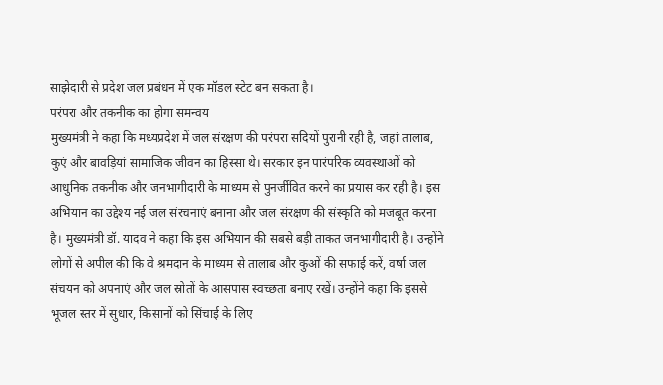साझेदारी से प्रदेश जल प्रबंधन में एक मॉडल स्टेट बन सकता है।
परंपरा और तकनीक का होगा समन्वय
मुख्यमंत्री ने कहा कि मध्यप्रदेश में जल संरक्षण की परंपरा सदियों पुरानी रही है, जहां तालाब, कुएं और बावड़ियां सामाजिक जीवन का हिस्सा थे। सरकार इन पारंपरिक व्यवस्थाओं को आधुनिक तकनीक और जनभागीदारी के माध्यम से पुनर्जीवित करने का प्रयास कर रही है। इस अभियान का उद्देश्य नई जल संरचनाएं बनाना और जल संरक्षण की संस्कृति को मजबूत करना है। मुख्यमंत्री डॉ. यादव ने कहा कि इस अभियान की सबसे बड़ी ताकत जनभागीदारी है। उन्होंने लोगों से अपील की कि वे श्रमदान के माध्यम से तालाब और कुओं की सफाई करें, वर्षा जल संचयन को अपनाएं और जल स्रोतों के आसपास स्वच्छता बनाए रखें। उन्होंने कहा कि इससे भूजल स्तर में सुधार, किसानों को सिंचाई के लिए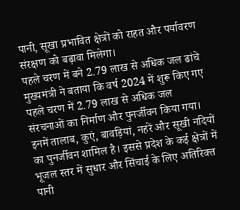पानी, सूखा प्रभावित क्षेत्रों को राहत और पर्यावरण संरक्षण को बढ़ावा मिलेगा।
पहले चरण में बने 2.79 लाख से अधिक जल ढांचे
मुख्यमंत्री ने बताया कि वर्ष 2024 में शुरू किए गए पहले चरण में 2.79 लाख से अधिक जल संरचनाओं का निर्माण और पुनर्जीवन किया गया। इनमें तालाब, कुएं, बावड़ियां, नहरें और सूखी नदियों का पुनर्जीवन शामिल है। इससे प्रदेश के कई क्षेत्रों में भूजल स्तर में सुधार और सिंचाई के लिए अतिरिक्त पानी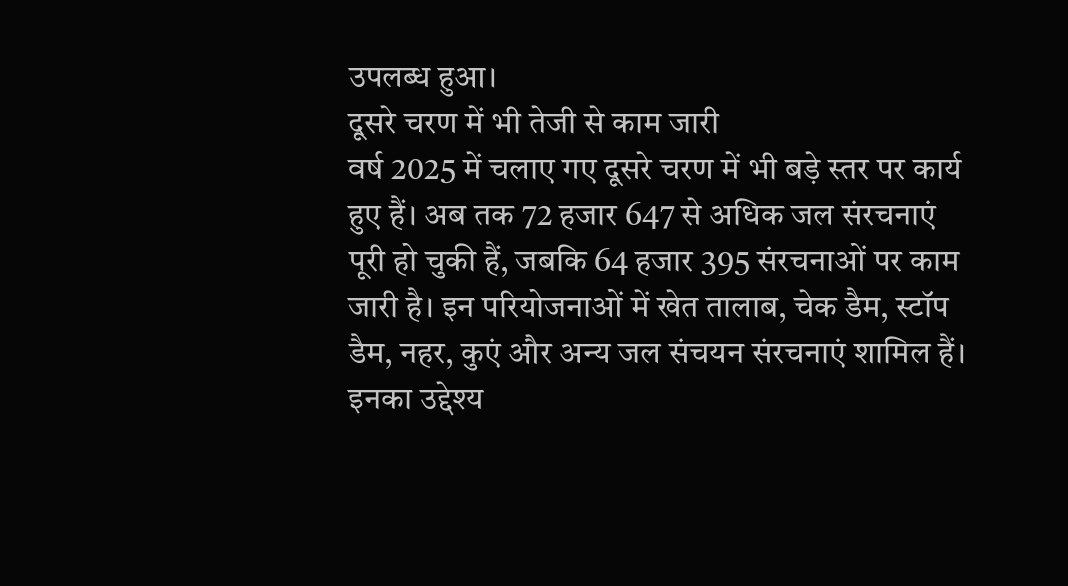उपलब्ध हुआ।
दूसरे चरण में भी तेजी से काम जारी
वर्ष 2025 में चलाए गए दूसरे चरण में भी बड़े स्तर पर कार्य हुए हैं। अब तक 72 हजार 647 से अधिक जल संरचनाएं पूरी हो चुकी हैं, जबकि 64 हजार 395 संरचनाओं पर काम जारी है। इन परियोजनाओं में खेत तालाब, चेक डैम, स्टॉप डैम, नहर, कुएं और अन्य जल संचयन संरचनाएं शामिल हैं। इनका उद्देश्य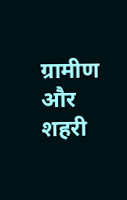ग्रामीण और शहरी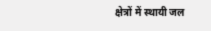क्षेत्रों में स्थायी जल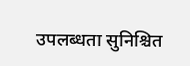उपलब्धता सुनिश्चित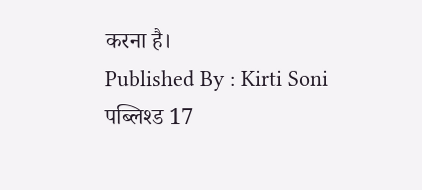करना है।
Published By : Kirti Soni
पब्लिश्ड 17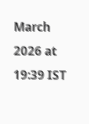March 2026 at 19:39 IST